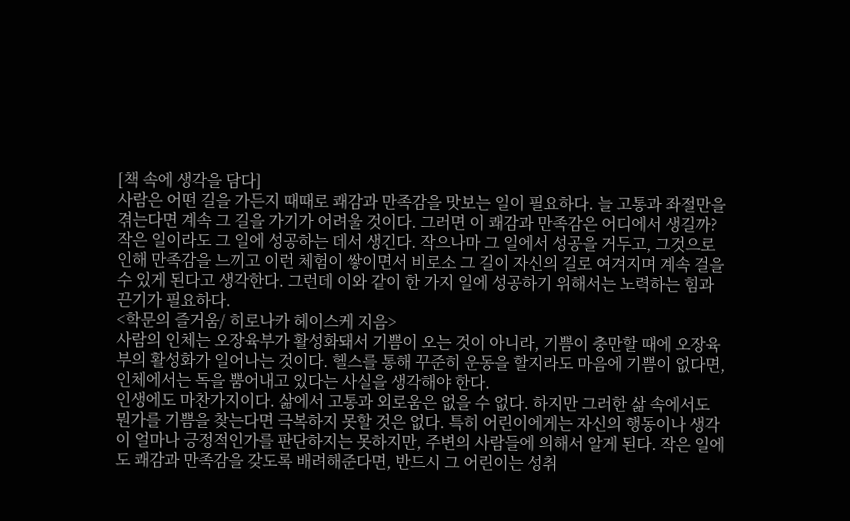[책 속에 생각을 담다]
사람은 어떤 길을 가든지 때때로 쾌감과 만족감을 맛보는 일이 필요하다. 늘 고통과 좌절만을 겪는다면 계속 그 길을 가기가 어려울 것이다. 그러면 이 쾌감과 만족감은 어디에서 생길까? 작은 일이라도 그 일에 성공하는 데서 생긴다. 작으나마 그 일에서 성공을 거두고, 그것으로 인해 만족감을 느끼고 이런 체험이 쌓이면서 비로소 그 길이 자신의 길로 여겨지며 계속 걸을 수 있게 된다고 생각한다. 그런데 이와 같이 한 가지 일에 성공하기 위해서는 노력하는 힘과 끈기가 필요하다.
<학문의 즐거움/ 히로나카 헤이스케 지음>
사람의 인체는 오장육부가 활성화돼서 기쁨이 오는 것이 아니라, 기쁨이 충만할 때에 오장육부의 활성화가 일어나는 것이다. 헬스를 통해 꾸준히 운동을 할지라도 마음에 기쁨이 없다면, 인체에서는 독을 뿜어내고 있다는 사실을 생각해야 한다.
인생에도 마찬가지이다. 삶에서 고통과 외로움은 없을 수 없다. 하지만 그러한 삶 속에서도 뭔가를 기쁨을 찾는다면 극복하지 못할 것은 없다. 특히 어린이에게는 자신의 행동이나 생각이 얼마나 긍정적인가를 판단하지는 못하지만, 주변의 사람들에 의해서 알게 된다. 작은 일에도 쾌감과 만족감을 갖도록 배려해준다면, 반드시 그 어린이는 성취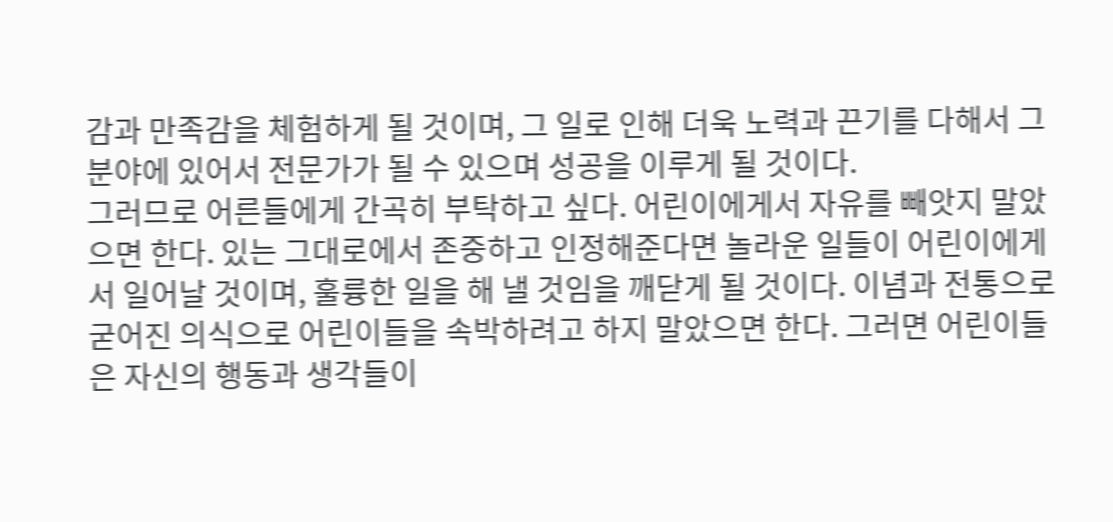감과 만족감을 체험하게 될 것이며, 그 일로 인해 더욱 노력과 끈기를 다해서 그 분야에 있어서 전문가가 될 수 있으며 성공을 이루게 될 것이다.
그러므로 어른들에게 간곡히 부탁하고 싶다. 어린이에게서 자유를 빼앗지 말았으면 한다. 있는 그대로에서 존중하고 인정해준다면 놀라운 일들이 어린이에게서 일어날 것이며, 훌륭한 일을 해 낼 것임을 깨닫게 될 것이다. 이념과 전통으로 굳어진 의식으로 어린이들을 속박하려고 하지 말았으면 한다. 그러면 어린이들은 자신의 행동과 생각들이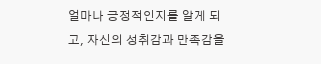얼마나 긍정적인지를 알게 되고, 자신의 성취감과 만족감을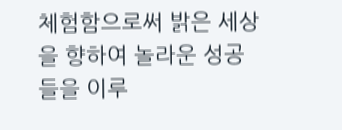체험함으로써 밝은 세상을 향하여 놀라운 성공들을 이루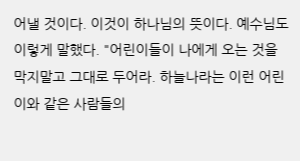어낼 것이다. 이것이 하나님의 뜻이다. 예수님도 이렇게 말했다. "어린이들이 나에게 오는 것을 막지말고 그대로 두어라. 하늘나라는 이런 어린이와 같은 사람들의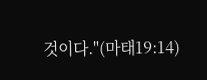것이다."(마태19:14)